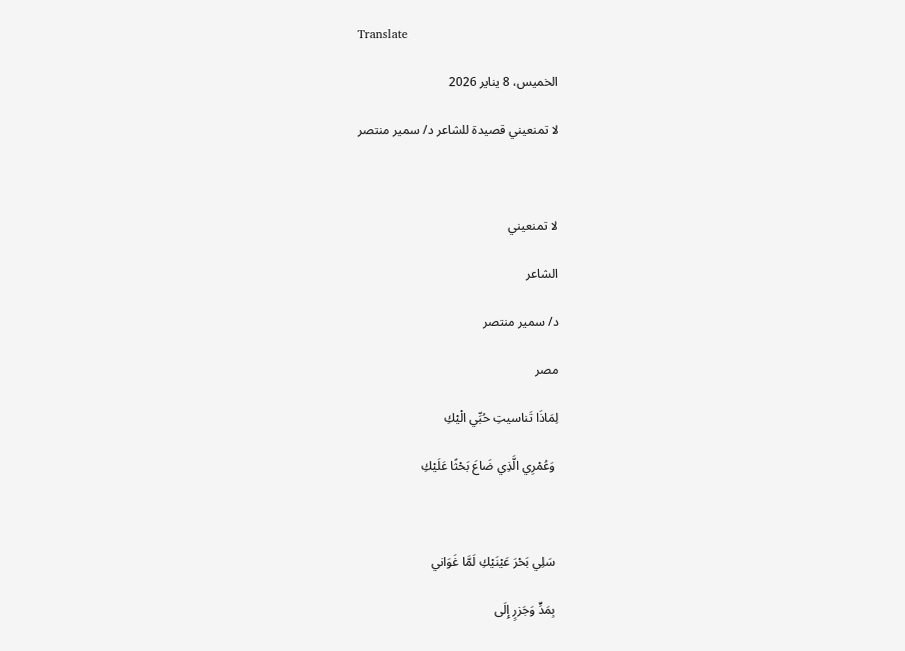Translate

الخميس، 8 يناير 2026

لا تمنعيني قصيدة للشاعر د/ سمير منتصر



لا تمنعيني

الشاعر

د/ سمير منتصر

مصر

لِمَاذَا تَناسيتِ حُبِّي الْيْكِ

 وَعُمْرِي الَّذِي ضَاعَ بَحْثًا عَلَيْكِ



 سَلِي بَحْرَ عَيْنَيْكِ لَمَّا غَوَاني

 بِمَدٍّ وَجَزرٍ إِلَى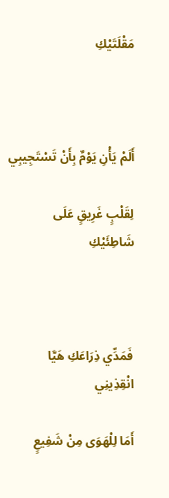مَقْلَتَيْكِ



أَلَمْ يَأْنِ يَوْمٌ بِأَنْ تَسْتَجِيبِي

لِقَلْبٍ غَرِيقٍ عَلَى شَاطِئَيْكِ



فَمَدِّي ذِرَاعَكِ هَيَّا انْقِذِينِي

أَمَا لِلْهَوَى مِنْ شَفِيعٍ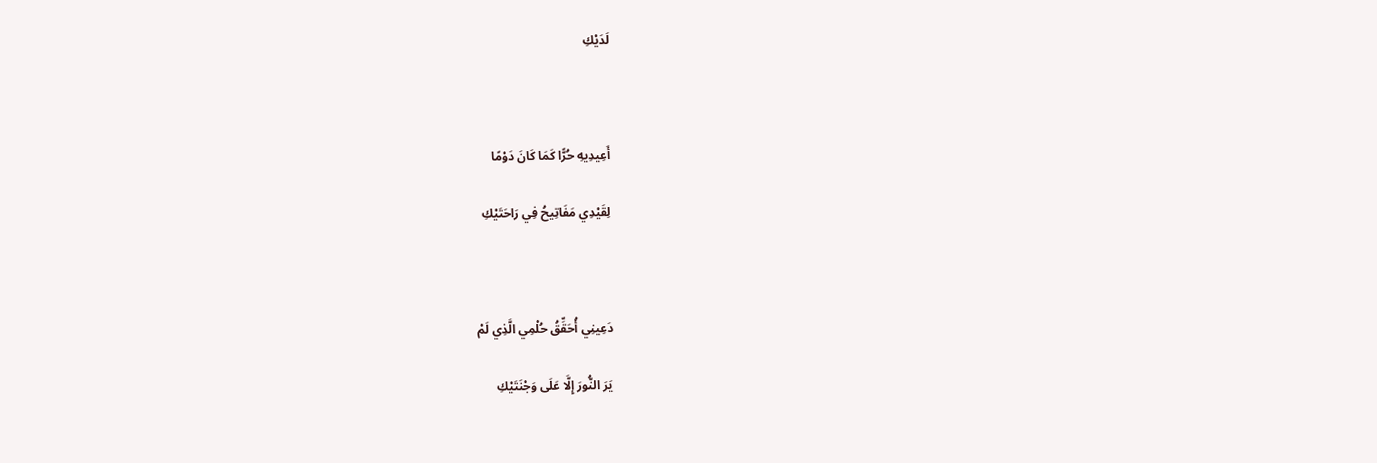لَدَيْكِ



أَعِيدِيهِ حُرًّا كَمَا كَانَ دَوْمًا

لِقَيْدِي مَفَاتِيحُ فِي رَاحَتَيْكِ



دَعِينِي أُحَقِّقُ حُلْمِي الَّذِي لَمْ

يَرَ النُّورَ إِلَّا عَلَى وَجْنَتَيْكِ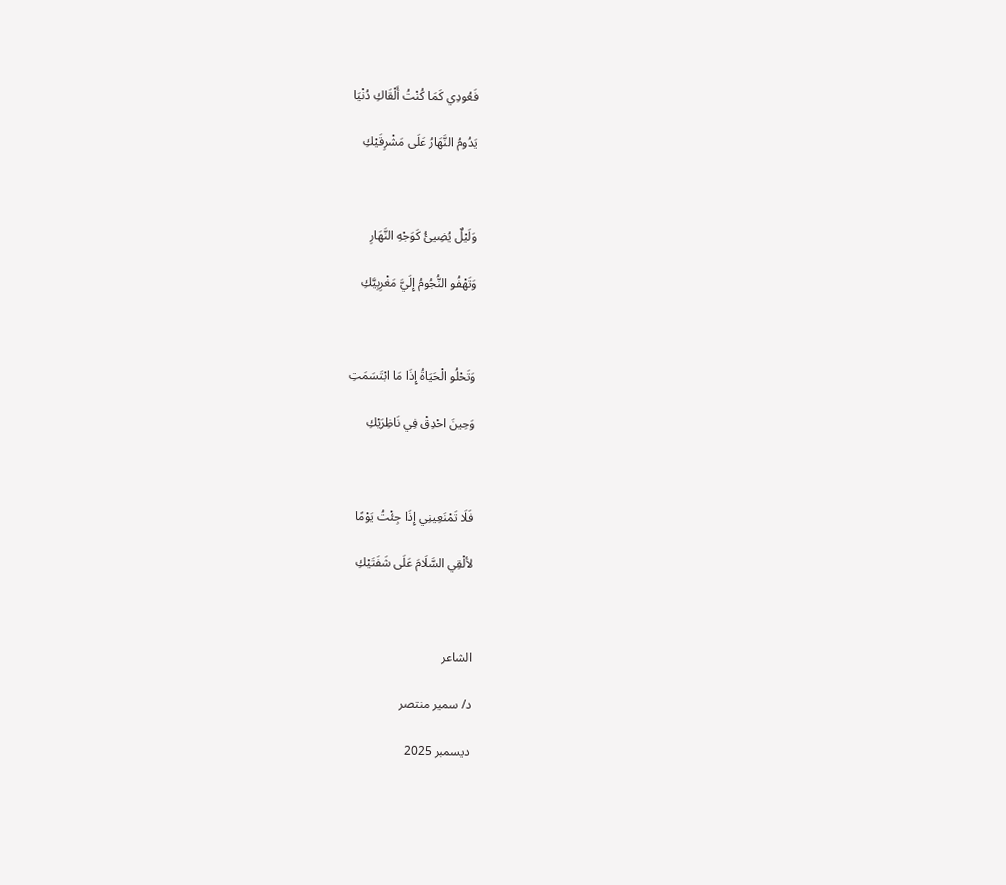فَعُودِي كَمَا كُنْتُ أَلْقَاكِ دُنْيَا

يَدُومُ النَّهَارُ عَلَى مَشْرِقَيْكِ



وَلَيْلٌ يُضِيئُ كَوَجْهِ النَّهَارِ

وَتَهْفُو النُّجُومُ إِلَيَّ مَغْرِبِيَّكِ



وَتَحْلُو الْحَيَاةُ إِذَا مَا ابْتَسَمَتِ

وَحِينَ احْدِقْ فِي نَاظِرَيْكِ



فَلَا تَمْنَعِينِي إِذَا جِئْتُ يَوْمًا

لألْقِي السَّلَامَ عَلَى شَفَتَيْكِ



الشاعر

د/ سمير منتصر

ديسمبر 2025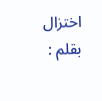اختزال بقلم :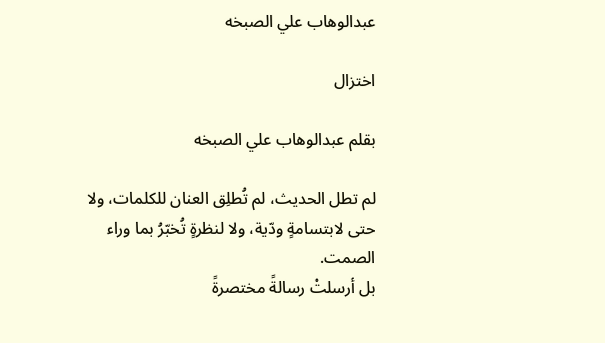عبدالوهاب علي الصبخه

اختزال

بقلم عبدالوهاب علي الصبخه

لم تطل الحديث، لم تُطلِق العنان للكلمات، ولا حتى لابتسامةٍ ودّية، ولا لنظرةٍ تُخبّرُ بما وراء الصمت.
بل أرسلتْ رسالةً مختصرةً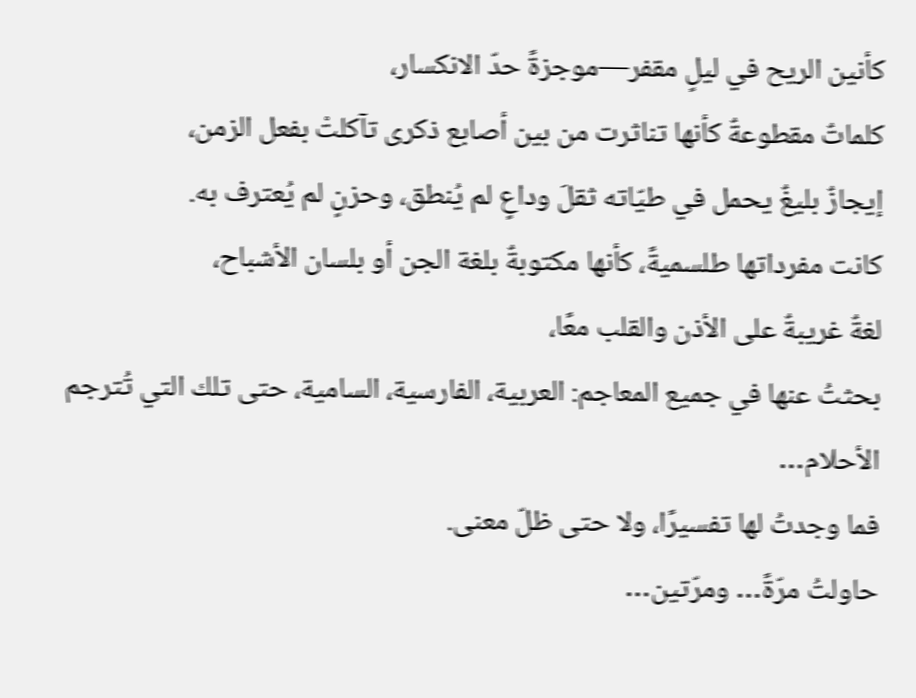كأنين الريح في ليلٍ مقفر—موجزةً حدّ الانكسار،
كلماتٌ مقطوعةٌ كأنها تناثرت من بين أصابع ذكرى تآكلتْ بفعل الزمن،
إيجازٌ بليغٌ يحمل في طيّاته ثقلَ وداعٍ لم يُنطق، وحزنٍ لم يُعترف به.
كانت مفرداتها طلسميةً، كأنها مكتوبةٌ بلغة الجن أو بلسان الأشباح،
لغةٌ غريبةٌ على الأذن والقلب معًا،
بحثتُ عنها في جميع المعاجم: العربية، الفارسية، السامية، حتى تلك التي تُترجم الأحلام…
فما وجدتُ لها تفسيرًا، ولا حتى ظلّ معنى.
حاولتُ مرّةً… ومرّتين…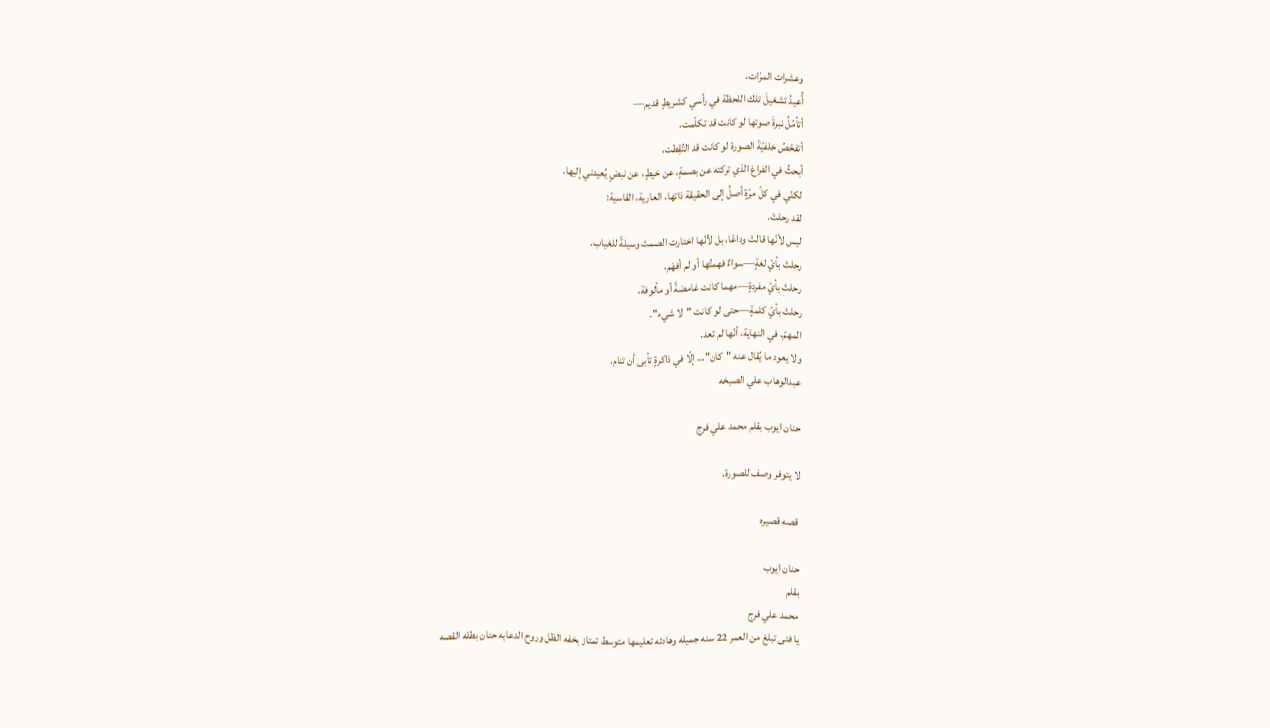وعشرات المرّات،
أُعيدُ تشغيلَ تلك اللحظة في رأسي كشريطٍ قديم—
أتأمّلُ نبرةَ صوتها لو كانت قد تكلّمت،
أتفحّصُ خلفيّةَ الصورة لو كانت قد التُقِطت،
أبحثُ في الفراغ الذي تركته عن بصمةٍ، عن خيطٍ، عن نبضٍ يُعيدني إليها.
لكنّي في كلّ مرّةٍ أصلُ إلى الحقيقة ذاتها، العارية، القاسية:
لقد رحلتْ.
ليس لأنّها قالتْ وداعًا، بل لأنّها اختارت الصمتَ وسيلةً للغياب.
رحلتْ بأيّ لغةٍ—سواءٌ فهمتُها أو لم أفهَم،
رحلتْ بأيّ مفردةٍ—مهما كانت غامضةً أو مألوفة،
رحلتْ بأيّ كلمةٍ—حتى لو كانت "لا شيء".
المهمّ، في النهاية، أنّها لم تعد.
ولا يعود ما يُقال عنه "كان"… إلّا في ذاكرةٍ تأبى أن تنام.
عبدالوهاب علي الصبخه

حنان ايوب بقلم محمد علي فرج

لا يتوفر وصف للصورة.

 قصه قصيره

حنان ايوب
بقلم
محمد علي فرج
يا فتى تبلغ من العمر 22 سنه جميله وهادئه تعليمها متوسط تمتاز بخفه الظل وروح الدعابه حنان بطله القصه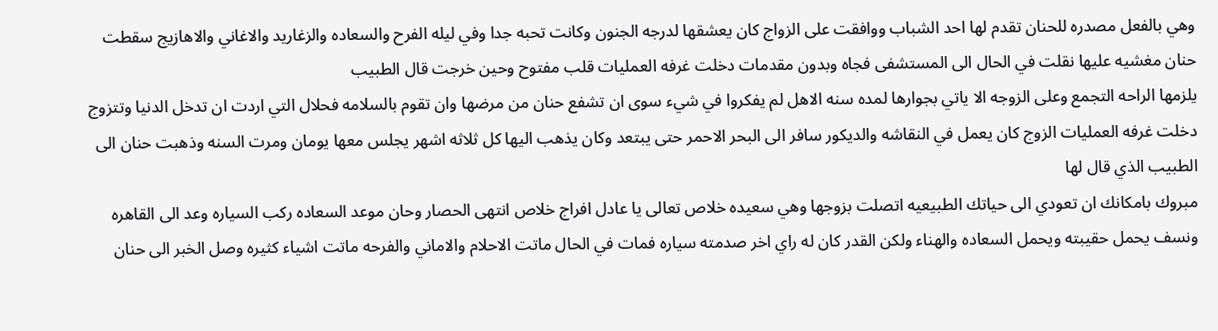وهي بالفعل مصدره للحنان تقدم لها احد الشباب ووافقت على الزواج كان يعشقها لدرجه الجنون وكانت تحبه جدا وفي ليله الفرح والسعاده والزغاريد والاغاني والاهازيج سقطت حنان مغشيه عليها نقلت في الحال الى المستشفى فجاه وبدون مقدمات دخلت غرفه العمليات قلب مفتوح وحين خرجت قال الطبيب
يلزمها الراحه التجمع وعلى الزوجه الا ياتي بجوارها لمده سنه الاهل لم يفكروا في شيء سوى ان تشفع حنان من مرضها وان تقوم بالسلامه فحلال التي اردت ان تدخل الدنيا وتتزوج دخلت غرفه العمليات الزوج كان يعمل في النقاشه والديكور سافر الى البحر الاحمر حتى يبتعد وكان يذهب اليها كل ثلاثه اشهر يجلس معها يومان ومرت السنه وذهبت حنان الى الطبيب الذي قال لها
مبروك بامكانك ان تعودي الى حياتك الطبيعيه اتصلت بزوجها وهي سعيده خلاص تعالى يا عادل افراج خلاص انتهى الحصار وحان موعد السعاده ركب السياره وعد الى القاهره ونسف يحمل حقيبته ويحمل السعاده والهناء ولكن القدر كان له راي اخر صدمته سياره فمات في الحال ماتت الاحلام والاماني والفرحه ماتت اشياء كثيره وصل الخبر الى حنان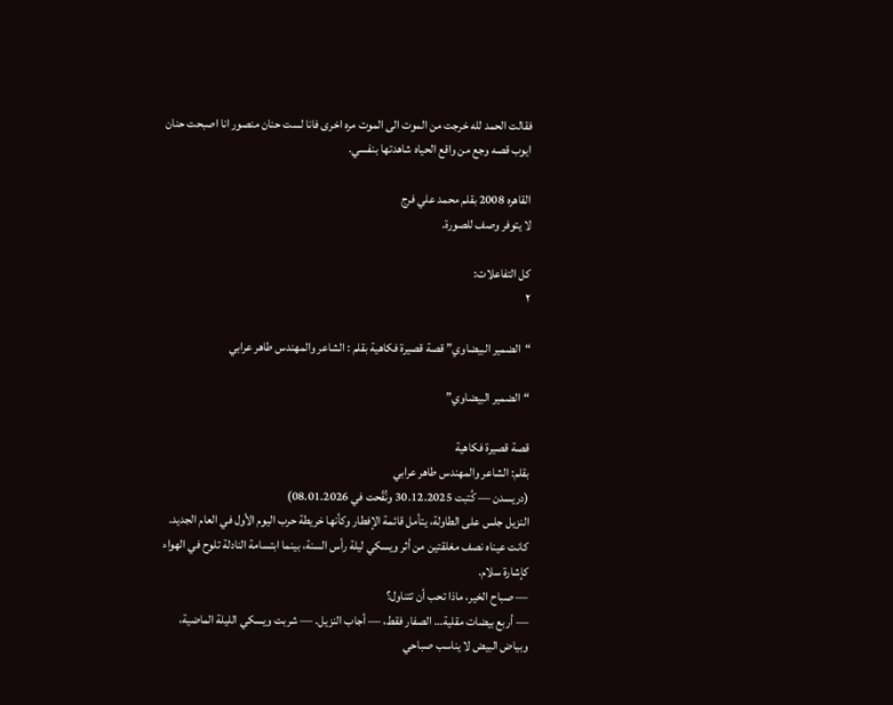فقالت الحمد لله خرجت من الموت الى الموت مره اخرى فانا لست حنان منصور انا اصبحت حنان ايوب قصه وجع من واقع الحياه شاهدتها بنفسي.

القاهره 2008 بقلم محمد علي فرج
لا يتوفر وصف للصورة.

كل التفاعلات:
٢

“الضمير البيضاوي” قصة قصيرة فكاهية بقلم : الشاعر والمهندس طاهر عرابي

“الضمير البيضاوي”

قصة قصيرة فكاهية
بقلم: الشاعر والمهندس طاهر عرابي
(دريسدن — كُتبت 30.12.2025 ونُقّحت في 08.01.2026)
النزيل جلس على الطاولة، يتأمل قائمة الإفطار وكأنها خريطة حرب اليوم الأول في العام الجديد. كانت عيناه نصف مغلقتين من أثر ويسكي ليلة رأس السنة، بينما ابتسامة النادلة تلوح في الهواء كإشارة سلام.
— صباح الخير، ماذا تحب أن تتناول؟
— أربع بيضات مقلية… الصفار فقط، — أجاب النزيل. — شربت ويسكي الليلة الماضية، وبياض البيض لا يناسب صباحي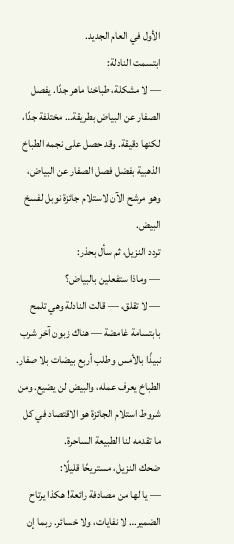الأول في العام الجديد.
ابتسمت النادلة:
— لا مشكلة، طباخنا ماهر جدًا. يفصل الصفار عن البياض بطريقة… مختلفة جدًا، لكنها دقيقة. وقد حصل على نجمه الطباخ الذهبية بفضل فصل الصفار عن البياض، وهو مرشح الآن لاستلام جائزة نوبل لفسخ البيض.
تردد النزيل، ثم سأل بحذر:
— وماذا ستفعلين بالبياض؟
— لا تقلق، — قالت النادلة وهي تلمح بابتسامة غامضة — هناك زبون آخر شرب نبيذًا بالأمس وطلب أربع بيضات بلا صفار. الطباخ يعرف عمله، والبيض لن يضيع. ومن شروط استلام الجائزة هو الاقتصاد في كل ما تقدمه لنا الطبيعة الساحرة.
ضحك النزيل، مستريحًا قليلًا:
— يا لها من مصادفة رائعة! هكذا يرتاح الضمير… لا نفايات، ولا خسائر. ربما إن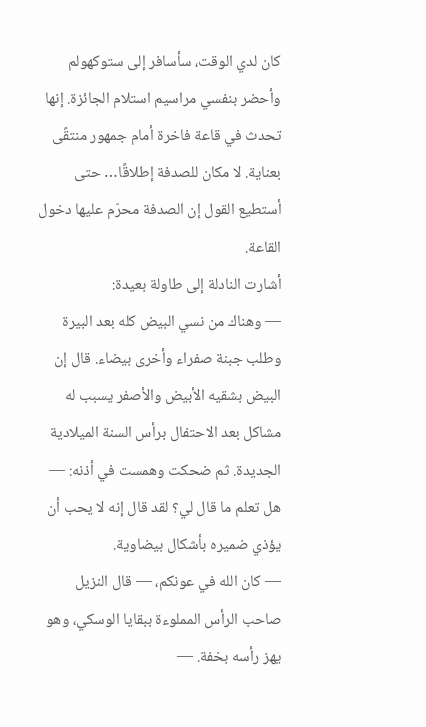كان لدي الوقت، سأسافر إلى ستوكهولم وأحضر بنفسي مراسيم استلام الجائزة. إنها تحدث في قاعة فاخرة أمام جمهور منتقًى بعناية. لا مكان للصدفة إطلاقًا… حتى أستطيع القول إن الصدفة محرّم عليها دخول القاعة.
أشارت النادلة إلى طاولة بعيدة:
— وهناك من نسي البيض كله بعد البيرة وطلب جبنة صفراء وأخرى بيضاء. قال إن البيض بشقيه الأبيض والأصفر يسبب له مشاكل بعد الاحتفال برأس السنة الميلادية الجديدة. ثم ضحكت وهمست في أذنه: — هل تعلم ما قال لي؟ لقد قال إنه لا يحب أن يؤذي ضميره بأشكال بيضاوية.
— كان الله في عونكم، — قال النزيل صاحب الرأس المملوءة ببقايا الوسكي، وهو يهز رأسه بخفة. —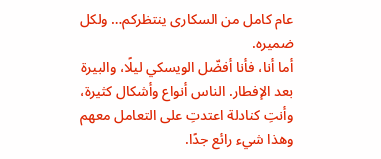عام كامل من السكارى ينتظركم… ولكل ضميره.
أما أنا، فأنا أفضّل الويسكي ليلًا، والبيرة بعد الإفطار. الناس أنواع وأشكال كثيرة، وأنتِ كنادلة اعتدتِ على التعامل معهم وهذا شيء رائع جدًا.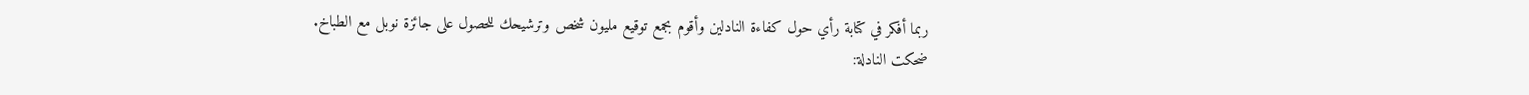ربما أفكر في كتابة رأي حول كفاءة النادلين وأقوم بجمع توقيع مليون شخص وترشيحك للحصول على جائزة نوبل مع الطباخ.
ضحكت النادلة: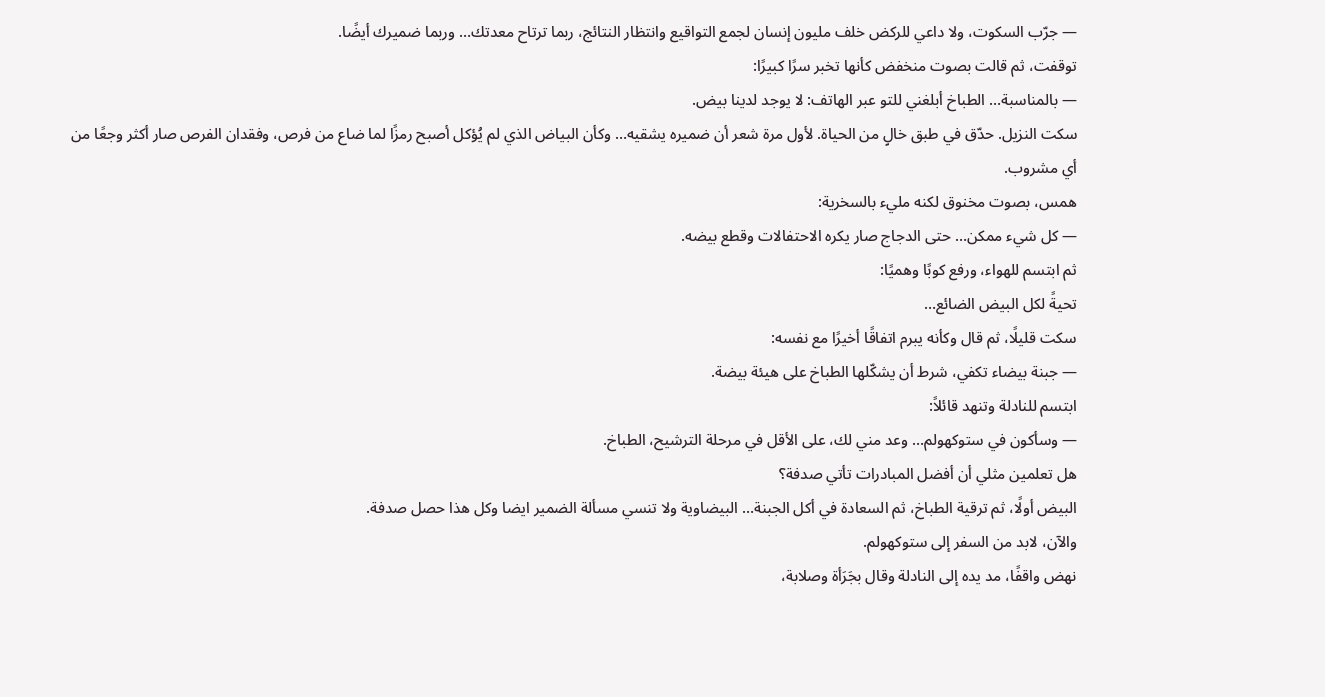— جرّب السكوت، ولا داعي للركض خلف مليون إنسان لجمع التواقيع وانتظار النتائج، ربما ترتاح معدتك… وربما ضميرك أيضًا.
توقفت، ثم قالت بصوت منخفض كأنها تخبر سرًا كبيرًا:
— بالمناسبة… الطباخ أبلغني للتو عبر الهاتف: لا يوجد لدينا بيض.
سكت النزيل. حدّق في طبق خالٍ من الحياة. لأول مرة شعر أن ضميره يشقيه… وكأن البياض الذي لم يُؤكل أصبح رمزًا لما ضاع من فرص، وفقدان الفرص صار أكثر وجعًا من أي مشروب.
همس، بصوت مخنوق لكنه مليء بالسخرية:
— كل شيء ممكن… حتى الدجاج صار يكره الاحتفالات وقطع بيضه.
ثم ابتسم للهواء، ورفع كوبًا وهميًا:
تحيةً لكل البيض الضائع…
سكت قليلًا، ثم قال وكأنه يبرم اتفاقًا أخيرًا مع نفسه:
— جبنة بيضاء تكفي، شرط أن يشكّلها الطباخ على هيئة بيضة.
ابتسم للنادلة وتنهد قائلاً:
— وسأكون في ستوكهولم… وعد مني لك، على الأقل في مرحلة الترشيح، الطباخ.
هل تعلمين مثلي أن أفضل المبادرات تأتي صدفة؟
البيض أولًا، ثم ترقية الطباخ، ثم السعادة في أكل الجبنة… البيضاوية ولا تنسي مسألة الضمير ايضا وكل هذا حصل صدفة.
والآن، لابد من السفر إلى ستوكهولم.
نهض واقفًا، مد يده إلى النادلة وقال بجَرَأة وصلابة،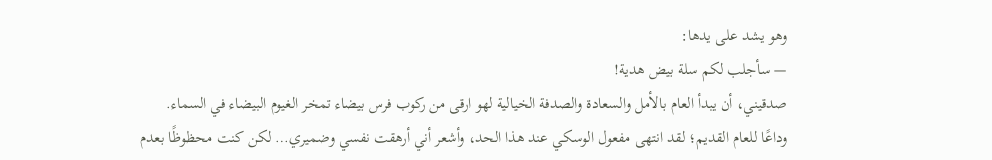وهو يشد على يدها:
— سأجلب لكم سلة بيض هدية!
صدقيني، أن يبدأ العام بالأمل والسعادة والصدفة الخيالية لهو ارقى من ركوب فرس بيضاء تمخر الغيوم البيضاء في السماء.
وداعًا للعام القديم؛ لقد انتهى مفعول الوسكي عند هذا الحد، وأشعر أني أرهقت نفسي وضميري… لكن كنت محظوظًا بعدم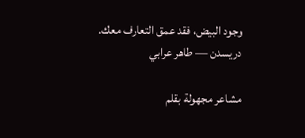وجود البيض، فقد عمق التعارف معك.
دريسدن — طاهر عرابي

مشاعر مجهولة بقلم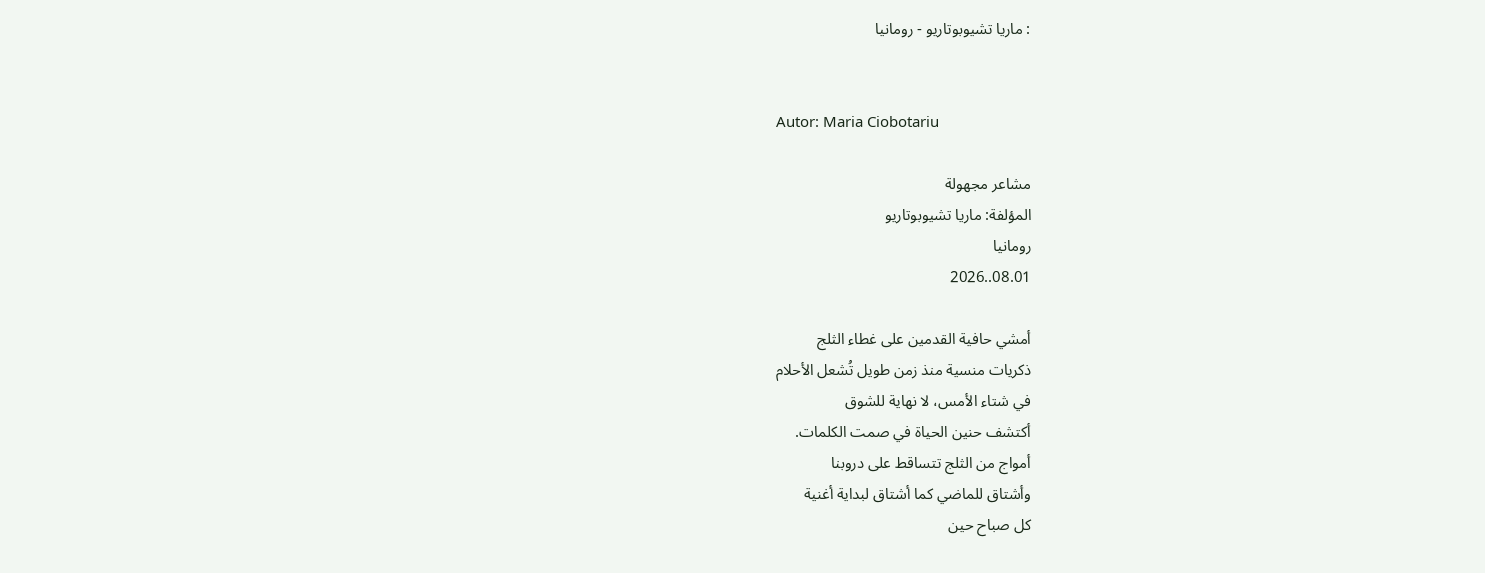: ماريا تشيوبوتاريو - رومانيا


Autor: Maria Ciobotariu

مشاعر مجهولة
المؤلفة: ماريا تشيوبوتاريو
رومانيا
08.01..2026

أمشي حافية القدمين على غطاء الثلج
ذكريات منسية منذ زمن طويل تُشعل الأحلام
في شتاء الأمس، لا نهاية للشوق
أكتشف حنين الحياة في صمت الكلمات.
أمواج من الثلج تتساقط على دروبنا
وأشتاق للماضي كما أشتاق لبداية أغنية
كل صباح حين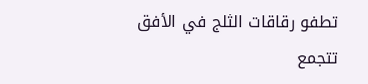تطفو رقاقات الثلج في الأفق
تتجمع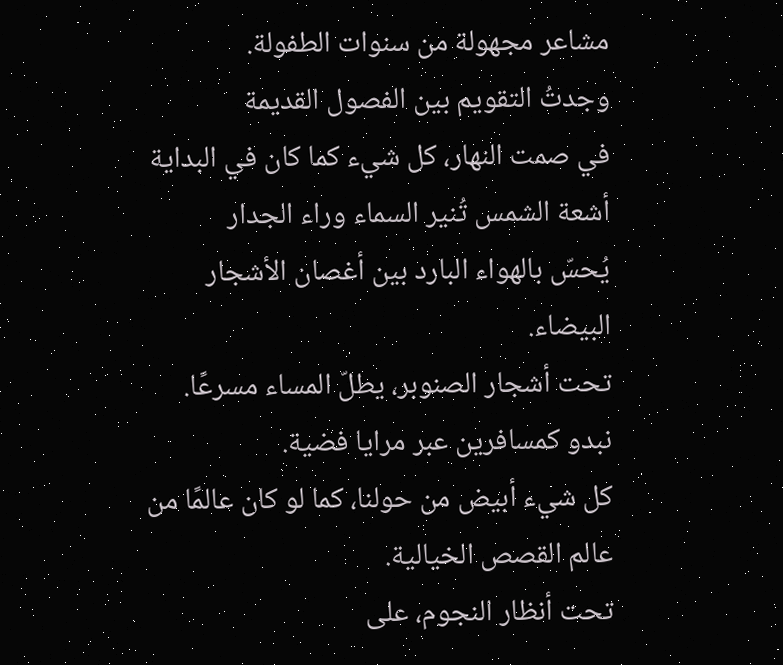مشاعر مجهولة من سنوات الطفولة.
وجدتُ التقويم بين الفصول القديمة
في صمت النهار، كل شيء كما كان في البداية
أشعة الشمس تُنير السماء وراء الجدار
يُحسّ بالهواء البارد بين أغصان الأشجار البيضاء.
تحت أشجار الصنوبر، يطلّ المساء مسرعًا.
نبدو كمسافرين عبر مرايا فضية.
كل شيء أبيض من حولنا، كما لو كان عالمًا من عالم القصص الخيالية.
تحت أنظار النجوم، على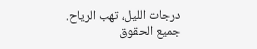درجات الليل، تهب الرياح.
جميع الحقوق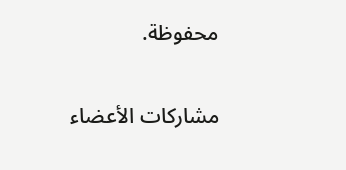محفوظة.

مشاركات الأعضاء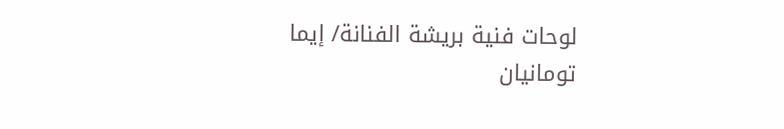لوحات فنية بريشة الفنانة/ إيما تومانيان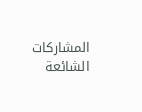المشاركات الشائعة